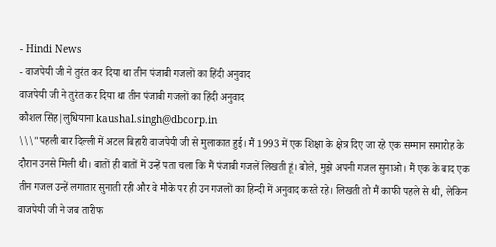- Hindi News
- वाजपेयी जी ने तुरंत कर दिया था तीन पंजाबी गजलों का हिंदी अनुवाद
वाजपेयी जी ने तुरंत कर दिया था तीन पंजाबी गजलों का हिंदी अनुवाद
कौशल सिंह|लुधियाना kaushal.singh@dbcorp.in
\\\"पहली बार दिल्ली में अटल बिहारी वाजपेयी जी से मुलाकात हुई। मैं 1993 में एक शिक्षा के क्षेत्र दिए जा रहे एक सम्मान समारोह के दौरान उनसे मिली थी। बातों ही बातों में उन्हें पता चला कि मैं पंजाबी गजलें लिखती हूं। बोले, मुझे अपनी गजल सुनाओ। मैं एक के बाद एक तीन गजल उन्हें लगातार सुनाती रही और वे मौके पर ही उन गजलों का हिन्दी में अनुवाद करते रहे। लिखती तो मैं काफी पहले से थी, लेकिन वाजपेयी जी ने जब तारीफ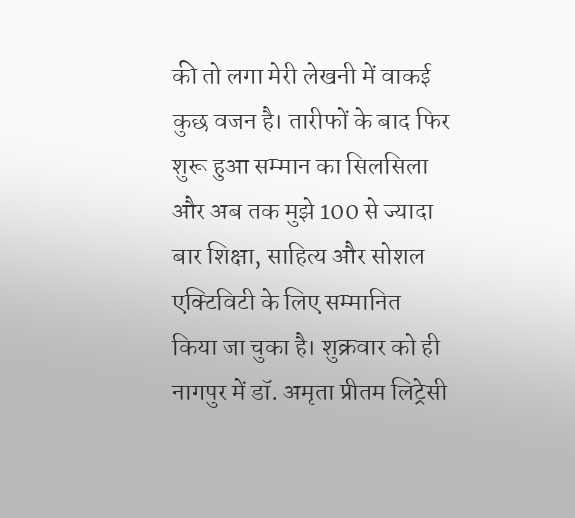की तो लगा मेरी लेखनी में वाकई कुछ वजन है। तारीफों के बाद फिर शुरू हुआ सम्मान का सिलसिला और अब तक मुझे 100 से ज्यादा बार शिक्षा, साहित्य और सोशल एक्टिविटी के लिए सम्मानित किया जा चुका है। शुक्रवार को ही नागपुर में डॉ. अमृता प्रीतम लिट्रेसी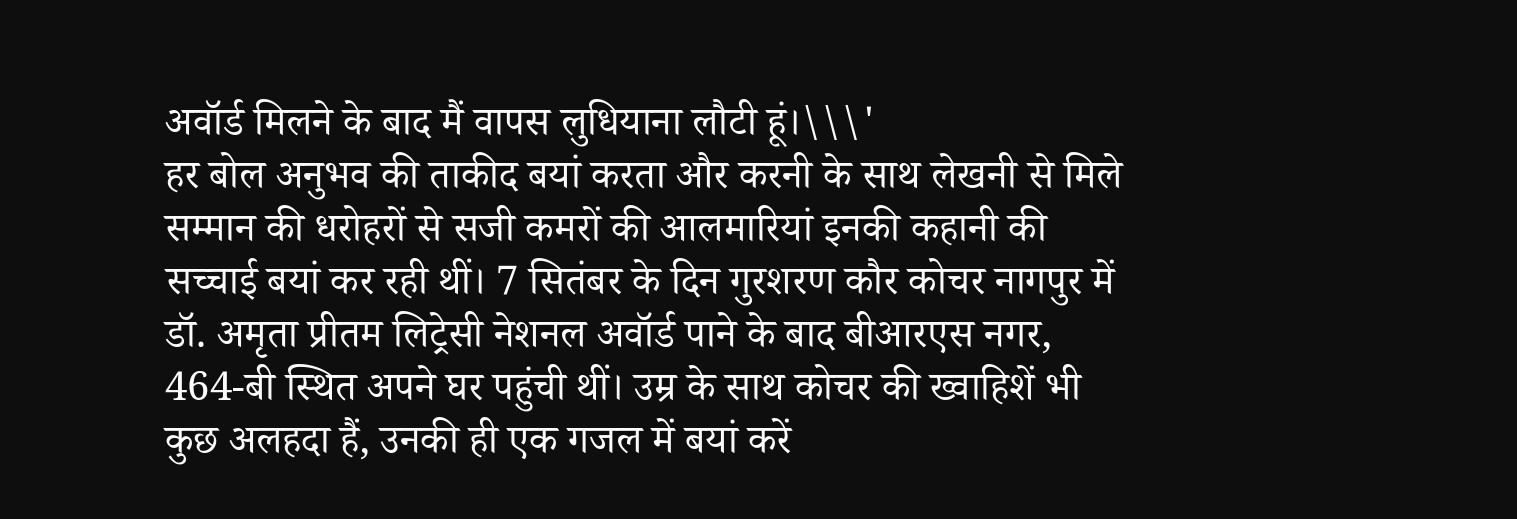अवॉर्ड मिलने के बाद मैं वापस लुधियाना लौटी हूं।\\\'
हर बोल अनुभव की ताकीद बयां करता और करनी के साथ लेखनी से मिले सम्मान की धरोहरों से सजी कमरों की आलमारियां इनकी कहानी की सच्चाई बयां कर रही थीं। 7 सितंबर के दिन गुरशरण कौर कोचर नागपुर में डॉ. अमृता प्रीतम लिट्रेसी नेशनल अवॉर्ड पाने के बाद बीआरएस नगर, 464-बी स्थित अपने घर पहुंची थीं। उम्र के साथ कोचर की ख्वाहिशें भी कुछ अलहदा हैं, उनकी ही एक गजल में बयां करें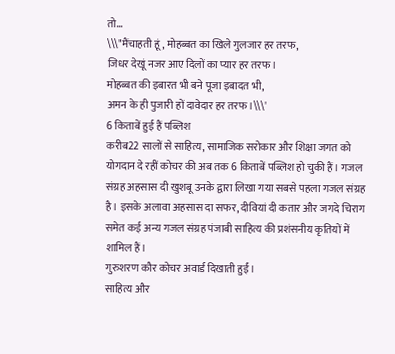तो...
\\\"मैंचाहती हूं, मोहब्बत का खिले गुलजार हर तरफ,
जिधर देखूं नजर आए दिलों का प्यार हर तरफ।
मोहब्बत की इबारत भी बने पूजा इबादत भी,
अमन के ही पुजारी हों दावेदार हर तरफ।\\\'
6 किताबें हुई हैं पब्लिश
करीब22 सालों से साहित्य, सामाजिक सरोकार और शिक्षा जगत को योगदान दे रहीं कोचर की अब तक 6 किताबें पब्लिश हो चुकी हैं। गजल संग्रह अहसास दी खुशबू उनके द्वारा लिखा गया सबसे पहला गजल संग्रह है। इसके अलावा अहसास दा सफर, दीवियां दी कतार और जगदे चिराग समेत कई अन्य गजल संग्रह पंजाबी साहित्य की प्रशंसनीय कृतियों में शामिल हैं।
गुरुशरण कौर कोचर अवार्ड दिखाती हुईं।
साहित्य और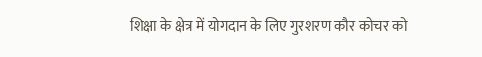शिक्षा के क्षेत्र में योगदान के लिए गुरशरण कौर कोचर को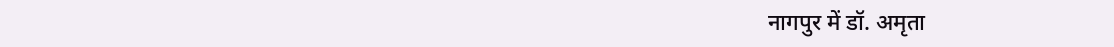नागपुर में डॉ. अमृता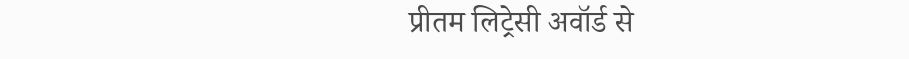प्रीतम लिट्रेसी अवॉर्ड से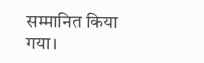सम्मानित किया गया।